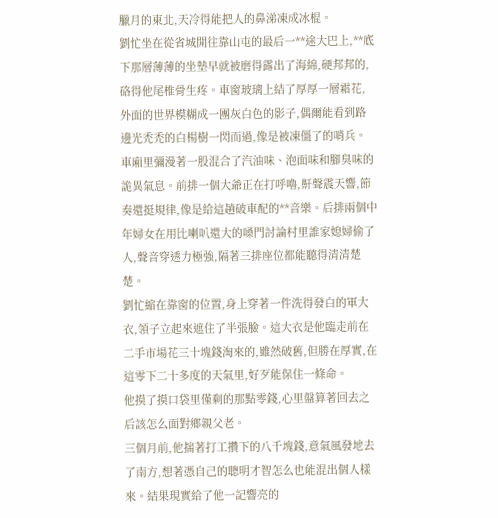臘月的東北,天冷得能把人的鼻涕凍成冰棍。
劉忙坐在從省城開往靠山屯的最后一**途大巴上,**底下那層薄薄的坐墊早就被磨得露出了海綿,硬邦邦的,硌得他尾椎骨生疼。車窗玻璃上結了厚厚一層霜花,外面的世界模糊成一團灰白色的影子,偶爾能看到路邊光禿禿的白楊樹一閃而過,像是被凍僵了的哨兵。
車廂里彌漫著一股混合了汽油味、泡面味和腳臭味的詭異氣息。前排一個大爺正在打呼嚕,鼾聲震天響,節奏還挺規律,像是給這趟破車配的**音樂。后排兩個中年婦女在用比喇叭還大的嗓門討論村里誰家媳婦偷了人,聲音穿透力極強,隔著三排座位都能聽得清清楚楚。
劉忙縮在靠窗的位置,身上穿著一件洗得發白的軍大衣,領子立起來遮住了半張臉。這大衣是他臨走前在二手市場花三十塊錢淘來的,雖然破舊,但勝在厚實,在這零下二十多度的天氣里,好歹能保住一條命。
他摸了摸口袋里僅剩的那點零錢,心里盤算著回去之后該怎么面對鄉親父老。
三個月前,他揣著打工攢下的八千塊錢,意氣風發地去了南方,想著憑自己的聰明才智怎么也能混出個人樣來。結果現實給了他一記響亮的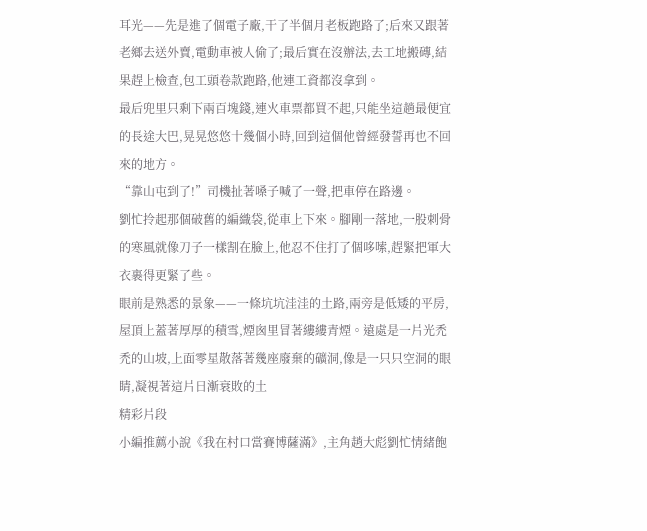耳光——先是進了個電子廠,干了半個月老板跑路了;后來又跟著老鄉去送外賣,電動車被人偷了;最后實在沒辦法,去工地搬磚,結果趕上檢查,包工頭卷款跑路,他連工資都沒拿到。
最后兜里只剩下兩百塊錢,連火車票都買不起,只能坐這趟最便宜的長途大巴,晃晃悠悠十幾個小時,回到這個他曾經發誓再也不回來的地方。
“靠山屯到了!”司機扯著嗓子喊了一聲,把車停在路邊。
劉忙拎起那個破舊的編織袋,從車上下來。腳剛一落地,一股刺骨的寒風就像刀子一樣割在臉上,他忍不住打了個哆嗦,趕緊把軍大衣裹得更緊了些。
眼前是熟悉的景象——一條坑坑洼洼的土路,兩旁是低矮的平房,屋頂上蓋著厚厚的積雪,煙囪里冒著縷縷青煙。遠處是一片光禿禿的山坡,上面零星散落著幾座廢棄的礦洞,像是一只只空洞的眼睛,凝視著這片日漸衰敗的土
精彩片段
小編推薦小說《我在村口當賽博薩滿》,主角趙大彪劉忙情緒飽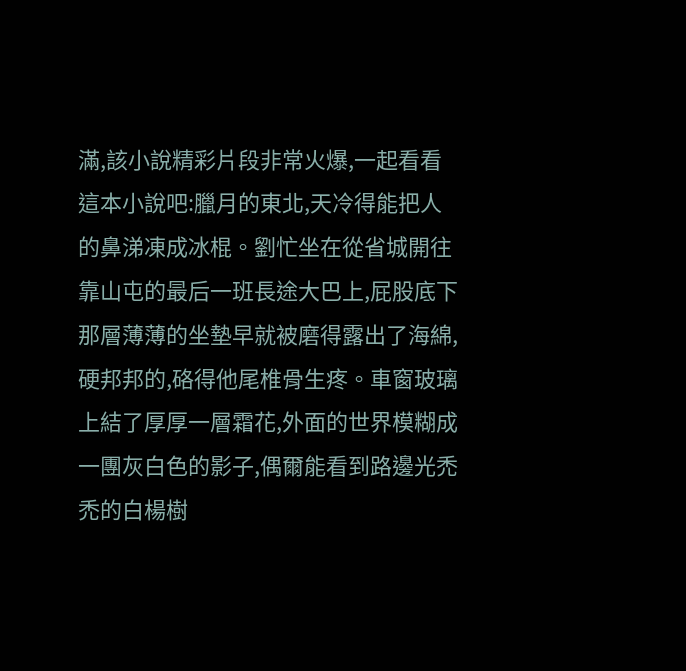滿,該小說精彩片段非常火爆,一起看看這本小說吧:臘月的東北,天冷得能把人的鼻涕凍成冰棍。劉忙坐在從省城開往靠山屯的最后一班長途大巴上,屁股底下那層薄薄的坐墊早就被磨得露出了海綿,硬邦邦的,硌得他尾椎骨生疼。車窗玻璃上結了厚厚一層霜花,外面的世界模糊成一團灰白色的影子,偶爾能看到路邊光禿禿的白楊樹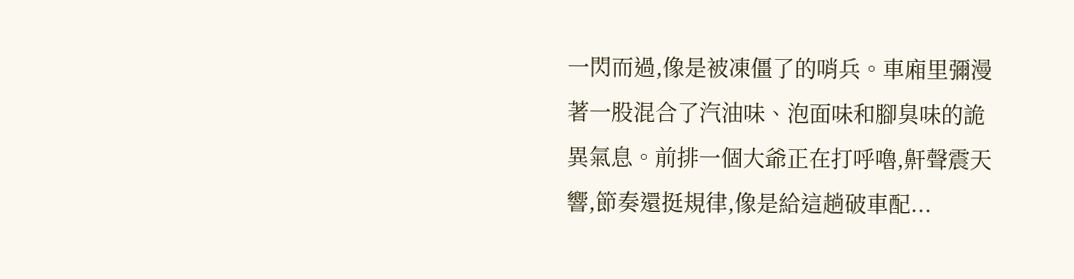一閃而過,像是被凍僵了的哨兵。車廂里彌漫著一股混合了汽油味、泡面味和腳臭味的詭異氣息。前排一個大爺正在打呼嚕,鼾聲震天響,節奏還挺規律,像是給這趟破車配...